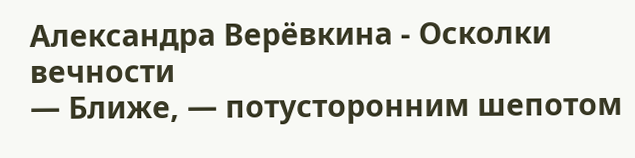Александра Верёвкина - Осколки вечности
— Ближе, — потусторонним шепотом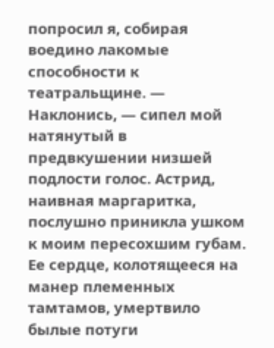попросил я, собирая воедино лакомые способности к театральщине. — Наклонись, — сипел мой натянутый в предвкушении низшей подлости голос. Астрид, наивная маргаритка, послушно приникла ушком к моим пересохшим губам. Ее сердце, колотящееся на манер племенных тамтамов, умертвило былые потуги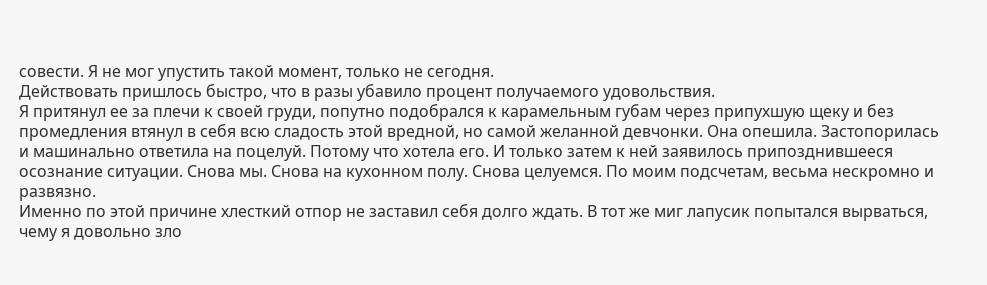совести. Я не мог упустить такой момент, только не сегодня.
Действовать пришлось быстро, что в разы убавило процент получаемого удовольствия.
Я притянул ее за плечи к своей груди, попутно подобрался к карамельным губам через припухшую щеку и без промедления втянул в себя всю сладость этой вредной, но самой желанной девчонки. Она опешила. Застопорилась и машинально ответила на поцелуй. Потому что хотела его. И только затем к ней заявилось припозднившееся осознание ситуации. Снова мы. Снова на кухонном полу. Снова целуемся. По моим подсчетам, весьма нескромно и развязно.
Именно по этой причине хлесткий отпор не заставил себя долго ждать. В тот же миг лапусик попытался вырваться, чему я довольно зло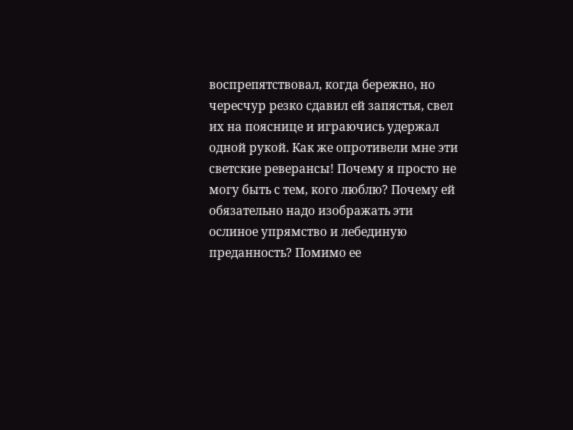воспрепятствовал, когда бережно, но чересчур резко сдавил ей запястья, свел их на пояснице и играючись удержал одной рукой. Как же опротивели мне эти светские реверансы! Почему я просто не могу быть с тем, кого люблю? Почему ей обязательно надо изображать эти ослиное упрямство и лебединую преданность? Помимо ее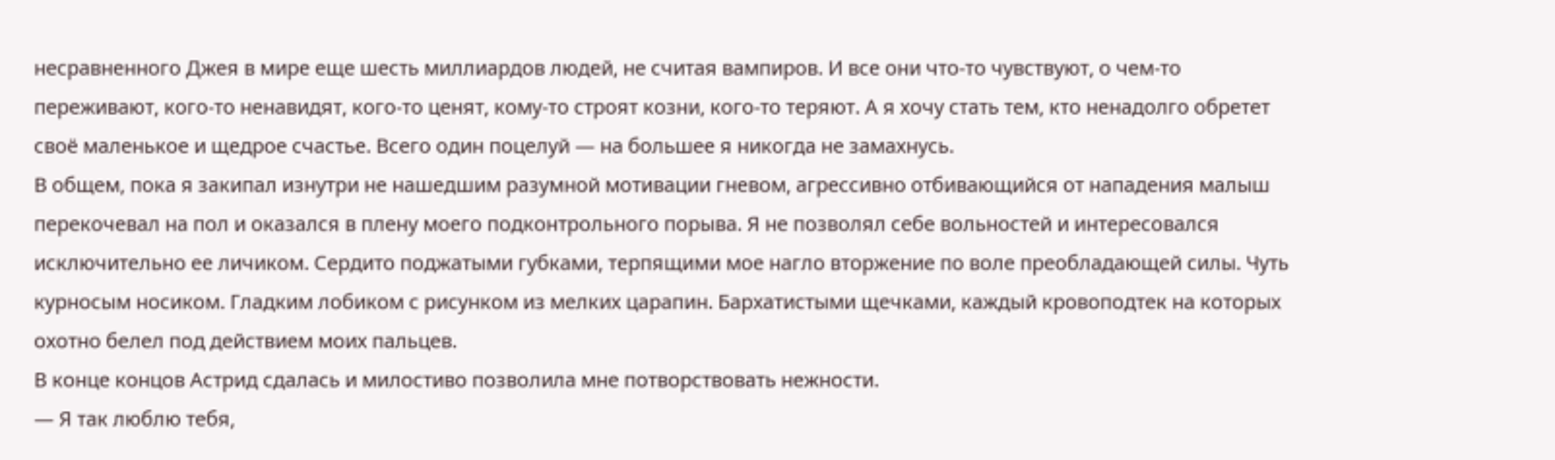несравненного Джея в мире еще шесть миллиардов людей, не считая вампиров. И все они что-то чувствуют, о чем-то переживают, кого-то ненавидят, кого-то ценят, кому-то строят козни, кого-то теряют. А я хочу стать тем, кто ненадолго обретет своё маленькое и щедрое счастье. Всего один поцелуй — на большее я никогда не замахнусь.
В общем, пока я закипал изнутри не нашедшим разумной мотивации гневом, агрессивно отбивающийся от нападения малыш перекочевал на пол и оказался в плену моего подконтрольного порыва. Я не позволял себе вольностей и интересовался исключительно ее личиком. Сердито поджатыми губками, терпящими мое нагло вторжение по воле преобладающей силы. Чуть курносым носиком. Гладким лобиком с рисунком из мелких царапин. Бархатистыми щечками, каждый кровоподтек на которых охотно белел под действием моих пальцев.
В конце концов Астрид сдалась и милостиво позволила мне потворствовать нежности.
— Я так люблю тебя,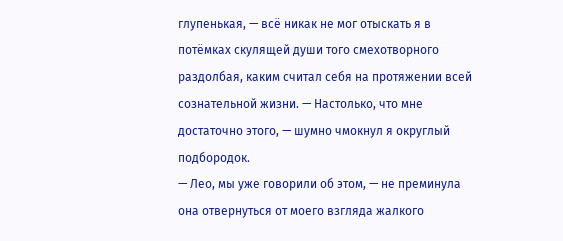глупенькая, — всё никак не мог отыскать я в потёмках скулящей души того смехотворного раздолбая, каким считал себя на протяжении всей сознательной жизни. — Настолько, что мне достаточно этого, — шумно чмокнул я округлый подбородок.
— Лео, мы уже говорили об этом, — не преминула она отвернуться от моего взгляда жалкого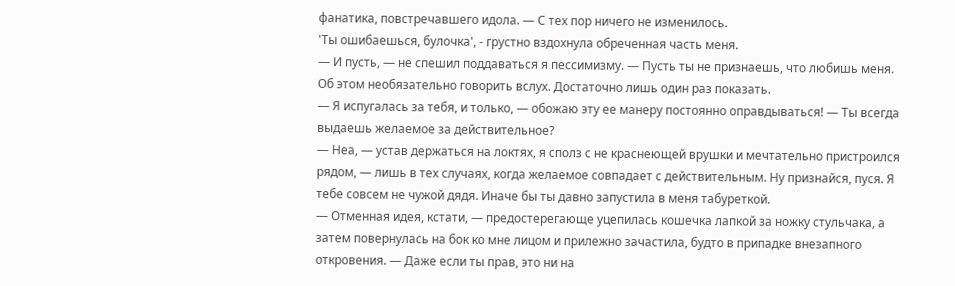фанатика, повстречавшего идола. — С тех пор ничего не изменилось.
'Ты ошибаешься, булочка', - грустно вздохнула обреченная часть меня.
— И пусть, — не спешил поддаваться я пессимизму. — Пусть ты не признаешь, что любишь меня. Об этом необязательно говорить вслух. Достаточно лишь один раз показать.
— Я испугалась за тебя, и только, — обожаю эту ее манеру постоянно оправдываться! — Ты всегда выдаешь желаемое за действительное?
— Неа, — устав держаться на локтях, я сполз с не краснеющей врушки и мечтательно пристроился рядом, — лишь в тех случаях, когда желаемое совпадает с действительным. Ну признайся, пуся. Я тебе совсем не чужой дядя. Иначе бы ты давно запустила в меня табуреткой.
— Отменная идея, кстати, — предостерегающе уцепилась кошечка лапкой за ножку стульчака, а затем повернулась на бок ко мне лицом и прилежно зачастила, будто в припадке внезапного откровения. — Даже если ты прав, это ни на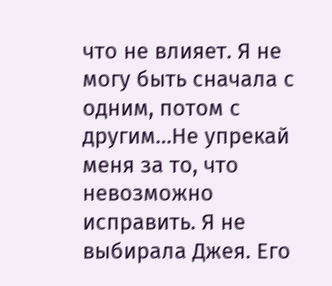что не влияет. Я не могу быть сначала с одним, потом с другим…Не упрекай меня за то, что невозможно исправить. Я не выбирала Джея. Его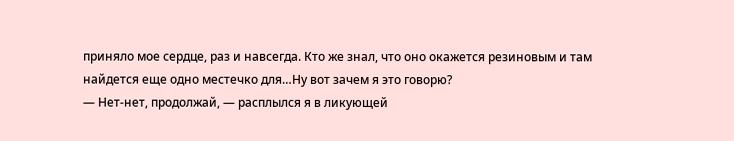приняло мое сердце, раз и навсегда. Кто же знал, что оно окажется резиновым и там найдется еще одно местечко для…Ну вот зачем я это говорю?
— Нет-нет, продолжай, — расплылся я в ликующей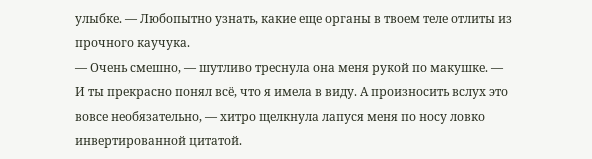улыбке. — Любопытно узнать, какие еще органы в твоем теле отлиты из прочного каучука.
— Очень смешно, — шутливо треснула она меня рукой по макушке. — И ты прекрасно понял всё, что я имела в виду. А произносить вслух это вовсе необязательно, — хитро щелкнула лапуся меня по носу ловко инвертированной цитатой.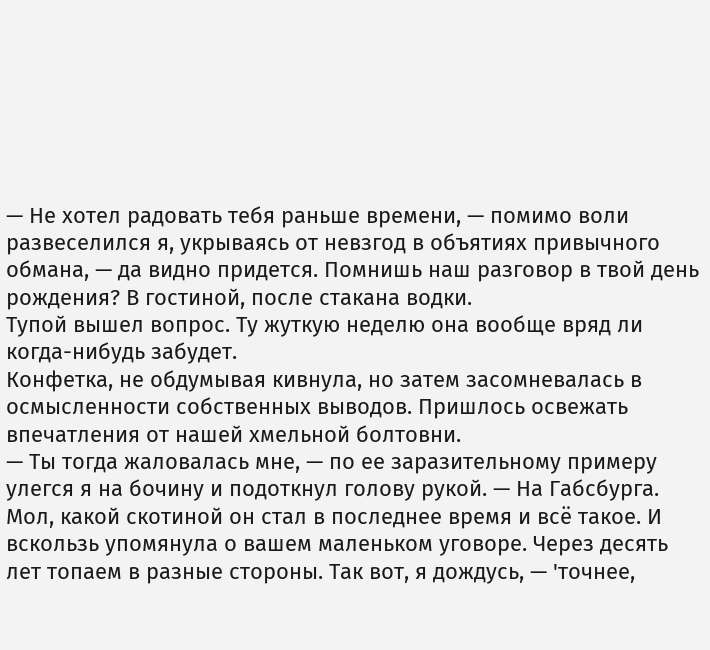— Не хотел радовать тебя раньше времени, — помимо воли развеселился я, укрываясь от невзгод в объятиях привычного обмана, — да видно придется. Помнишь наш разговор в твой день рождения? В гостиной, после стакана водки.
Тупой вышел вопрос. Ту жуткую неделю она вообще вряд ли когда-нибудь забудет.
Конфетка, не обдумывая кивнула, но затем засомневалась в осмысленности собственных выводов. Пришлось освежать впечатления от нашей хмельной болтовни.
— Ты тогда жаловалась мне, — по ее заразительному примеру улегся я на бочину и подоткнул голову рукой. — На Габсбурга. Мол, какой скотиной он стал в последнее время и всё такое. И вскользь упомянула о вашем маленьком уговоре. Через десять лет топаем в разные стороны. Так вот, я дождусь, — 'точнее,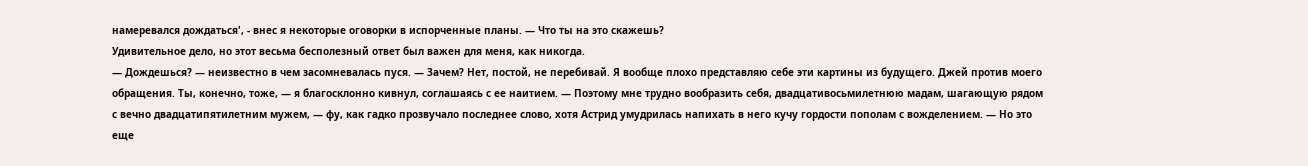намеревался дождаться', - внес я некоторые оговорки в испорченные планы. — Что ты на это скажешь?
Удивительное дело, но этот весьма бесполезный ответ был важен для меня, как никогда.
— Дождешься? — неизвестно в чем засомневалась пуся. — Зачем? Нет, постой, не перебивай. Я вообще плохо представляю себе эти картины из будущего. Джей против моего обращения. Ты, конечно, тоже, — я благосклонно кивнул, соглашаясь с ее наитием. — Поэтому мне трудно вообразить себя, двадцативосьмилетнюю мадам, шагающую рядом с вечно двадцатипятилетним мужем, — фу, как гадко прозвучало последнее слово, хотя Астрид умудрилась напихать в него кучу гордости пополам с вожделением. — Но это еще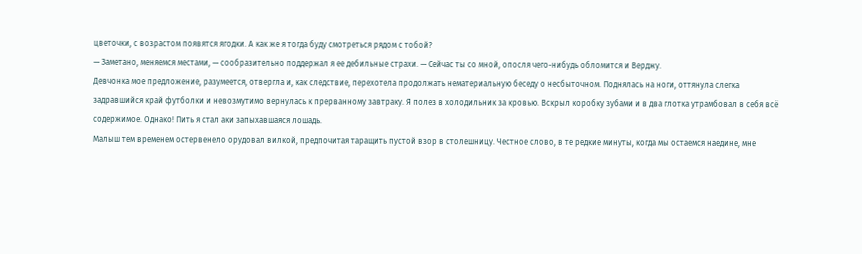цветочки, с возрастом появятся ягодки. А как же я тогда буду смотреться рядом с тобой?
— Заметано, меняемся местами, — сообразительно поддержал я ее дебильные страхи. — Сейчас ты со мной, опосля чего-нибудь обломится и Верджу.
Девчонка мое предложение, разумеется, отвергла и, как следствие, перехотела продолжать нематериальную беседу о несбыточном. Поднялась на ноги, оттянула слегка задравшийся край футболки и невозмутимо вернулась к прерванному завтраку. Я полез в холодильник за кровью. Вскрыл коробку зубами и в два глотка утрамбовал в себя всё содержимое. Однако! Пить я стал аки запыхавшаяся лошадь.
Малыш тем временем остервенело орудовал вилкой, предпочитая таращить пустой взор в столешницу. Честное слово, в те редкие минуты, когда мы остаемся наедине, мне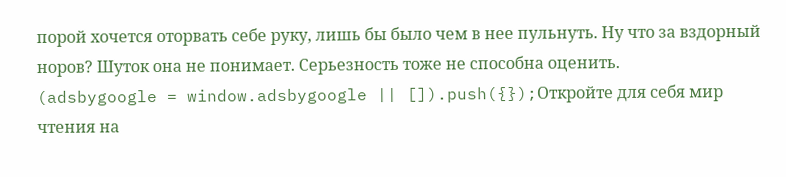порой хочется оторвать себе руку, лишь бы было чем в нее пульнуть. Ну что за вздорный норов? Шуток она не понимает. Серьезность тоже не способна оценить.
(adsbygoogle = window.adsbygoogle || []).push({});Откройте для себя мир чтения на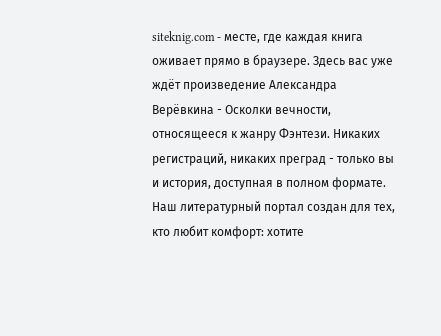siteknig.com - месте, где каждая книга оживает прямо в браузере. Здесь вас уже ждёт произведение Александра Верёвкина - Осколки вечности, относящееся к жанру Фэнтези. Никаких регистраций, никаких преград - только вы и история, доступная в полном формате. Наш литературный портал создан для тех, кто любит комфорт: хотите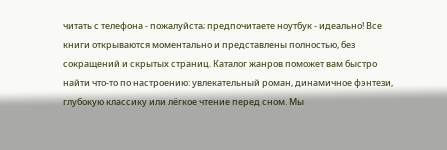читать с телефона - пожалуйста; предпочитаете ноутбук - идеально! Все книги открываются моментально и представлены полностью, без сокращений и скрытых страниц. Каталог жанров поможет вам быстро найти что-то по настроению: увлекательный роман, динамичное фэнтези, глубокую классику или лёгкое чтение перед сном. Мы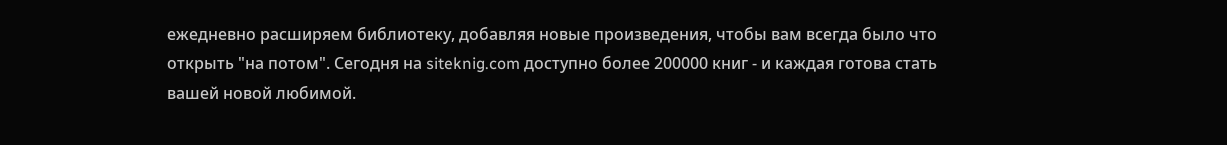ежедневно расширяем библиотеку, добавляя новые произведения, чтобы вам всегда было что открыть "на потом". Сегодня на siteknig.com доступно более 200000 книг - и каждая готова стать вашей новой любимой.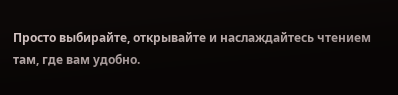Просто выбирайте, открывайте и наслаждайтесь чтением там, где вам удобно.